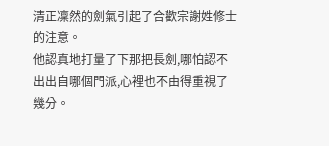清正凜然的劍氣引起了合歡宗謝姓修士的注意。
他認真地打量了下那把長劍,哪怕認不出出自哪個門派,心裡也不由得重視了幾分。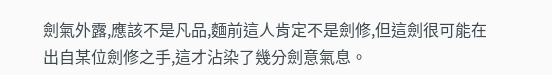劍氣外露,應該不是凡品,麵前這人肯定不是劍修,但這劍很可能在出自某位劍修之手,這才沾染了幾分劍意氣息。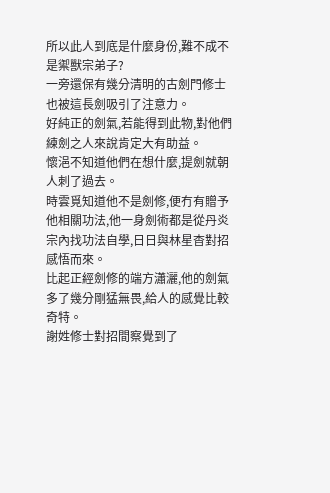所以此人到底是什麼身份,難不成不是禦獸宗弟子?
一旁還保有幾分清明的古劍門修士也被這長劍吸引了注意力。
好純正的劍氣,若能得到此物,對他們練劍之人來說肯定大有助益。
懷浥不知道他們在想什麼,提劍就朝人刺了過去。
時雲覓知道他不是劍修,便冇有贈予他相關功法,他一身劍術都是從丹炎宗內找功法自學,日日與林星杳對招感悟而來。
比起正經劍修的端方瀟灑,他的劍氣多了幾分剛猛無畏,給人的感覺比較奇特。
謝姓修士對招間察覺到了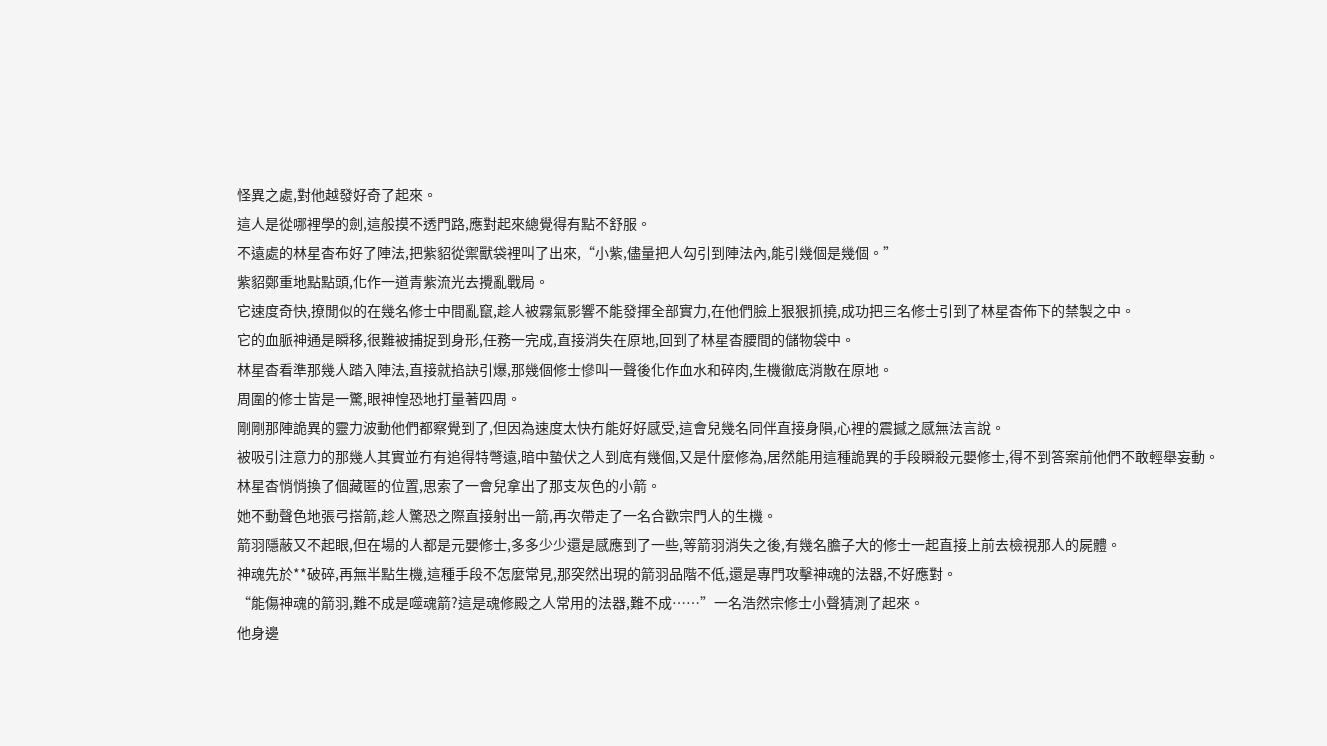怪異之處,對他越發好奇了起來。
這人是從哪裡學的劍,這般摸不透門路,應對起來總覺得有點不舒服。
不遠處的林星杳布好了陣法,把紫貂從禦獸袋裡叫了出來,“小紫,儘量把人勾引到陣法內,能引幾個是幾個。”
紫貂鄭重地點點頭,化作一道青紫流光去攪亂戰局。
它速度奇快,撩閒似的在幾名修士中間亂竄,趁人被霧氣影響不能發揮全部實力,在他們臉上狠狠抓撓,成功把三名修士引到了林星杳佈下的禁製之中。
它的血脈神通是瞬移,很難被捕捉到身形,任務一完成,直接消失在原地,回到了林星杳腰間的儲物袋中。
林星杳看準那幾人踏入陣法,直接就掐訣引爆,那幾個修士慘叫一聲後化作血水和碎肉,生機徹底消散在原地。
周圍的修士皆是一驚,眼神惶恐地打量著四周。
剛剛那陣詭異的靈力波動他們都察覺到了,但因為速度太快冇能好好感受,這會兒幾名同伴直接身隕,心裡的震撼之感無法言說。
被吸引注意力的那幾人其實並冇有追得特彆遠,暗中蟄伏之人到底有幾個,又是什麼修為,居然能用這種詭異的手段瞬殺元嬰修士,得不到答案前他們不敢輕舉妄動。
林星杳悄悄換了個藏匿的位置,思索了一會兒拿出了那支灰色的小箭。
她不動聲色地張弓搭箭,趁人驚恐之際直接射出一箭,再次帶走了一名合歡宗門人的生機。
箭羽隱蔽又不起眼,但在場的人都是元嬰修士,多多少少還是感應到了一些,等箭羽消失之後,有幾名膽子大的修士一起直接上前去檢視那人的屍體。
神魂先於**破碎,再無半點生機,這種手段不怎麼常見,那突然出現的箭羽品階不低,還是專門攻擊神魂的法器,不好應對。
“能傷神魂的箭羽,難不成是噬魂箭?這是魂修殿之人常用的法器,難不成……”一名浩然宗修士小聲猜測了起來。
他身邊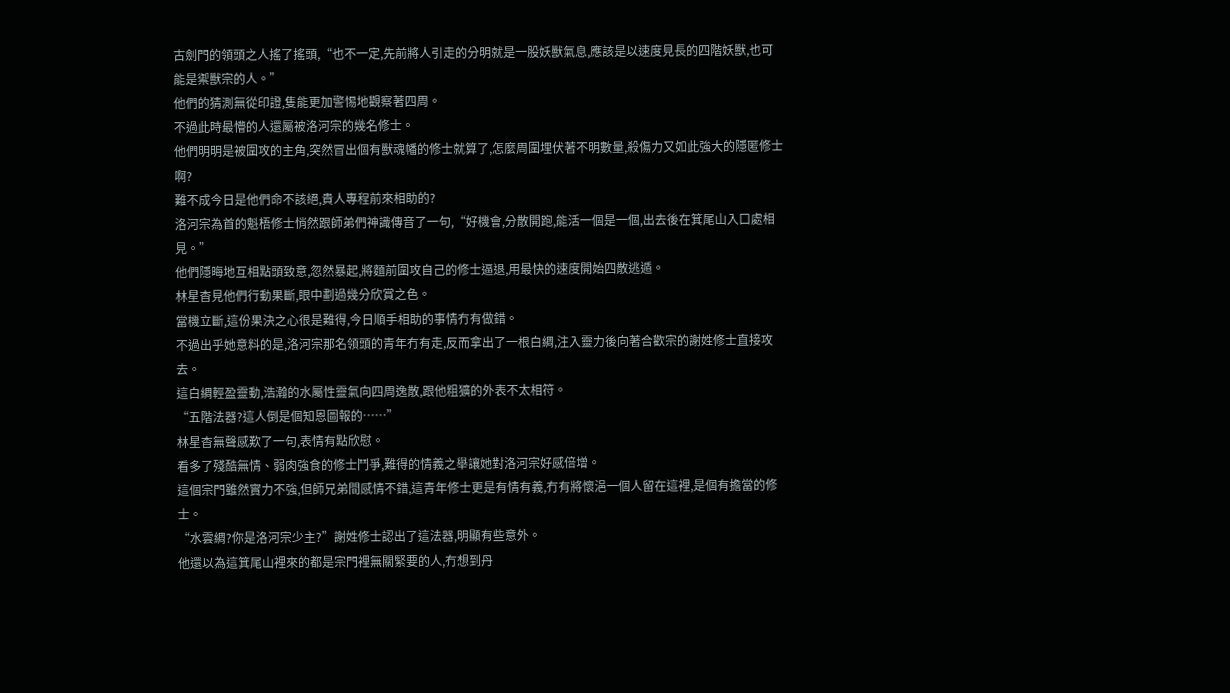古劍門的領頭之人搖了搖頭,“也不一定,先前將人引走的分明就是一股妖獸氣息,應該是以速度見長的四階妖獸,也可能是禦獸宗的人。”
他們的猜測無從印證,隻能更加警惕地觀察著四周。
不過此時最懵的人還屬被洛河宗的幾名修士。
他們明明是被圍攻的主角,突然冒出個有獸魂幡的修士就算了,怎麼周圍埋伏著不明數量,殺傷力又如此強大的隱匿修士啊?
難不成今日是他們命不該絕,貴人專程前來相助的?
洛河宗為首的魁梧修士悄然跟師弟們神識傳音了一句,“好機會,分散開跑,能活一個是一個,出去後在箕尾山入口處相見。”
他們隱晦地互相點頭致意,忽然暴起,將麵前圍攻自己的修士逼退,用最快的速度開始四散逃遁。
林星杳見他們行動果斷,眼中劃過幾分欣賞之色。
當機立斷,這份果決之心很是難得,今日順手相助的事情冇有做錯。
不過出乎她意料的是,洛河宗那名領頭的青年冇有走,反而拿出了一根白綢,注入靈力後向著合歡宗的謝姓修士直接攻去。
這白綢輕盈靈動,浩瀚的水屬性靈氣向四周逸散,跟他粗獷的外表不太相符。
“五階法器?這人倒是個知恩圖報的……”
林星杳無聲感歎了一句,表情有點欣慰。
看多了殘酷無情、弱肉強食的修士鬥爭,難得的情義之舉讓她對洛河宗好感倍增。
這個宗門雖然實力不強,但師兄弟間感情不錯,這青年修士更是有情有義,冇有將懷浥一個人留在這裡,是個有擔當的修士。
“水雲綢?你是洛河宗少主?”謝姓修士認出了這法器,明顯有些意外。
他還以為這箕尾山裡來的都是宗門裡無關緊要的人,冇想到丹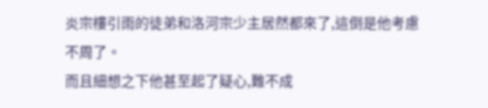炎宗樓引雨的徒弟和洛河宗少主居然都來了,這倒是他考慮不周了。
而且細想之下他甚至起了疑心,難不成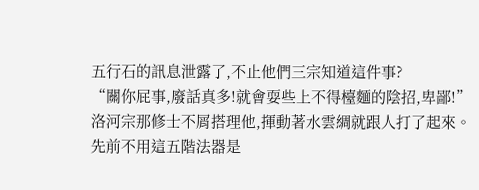五行石的訊息泄露了,不止他們三宗知道這件事?
“關你屁事,廢話真多!就會耍些上不得檯麵的陰招,卑鄙!”
洛河宗那修士不屑搭理他,揮動著水雲綢就跟人打了起來。
先前不用這五階法器是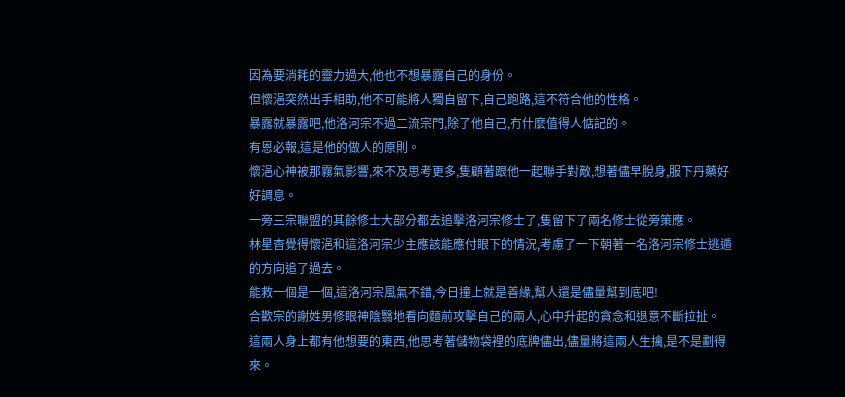因為要消耗的靈力過大,他也不想暴露自己的身份。
但懷浥突然出手相助,他不可能將人獨自留下,自己跑路,這不符合他的性格。
暴露就暴露吧,他洛河宗不過二流宗門,除了他自己,冇什麼值得人惦記的。
有恩必報,這是他的做人的原則。
懷浥心神被那霧氣影響,來不及思考更多,隻顧著跟他一起聯手對敵,想著儘早脫身,服下丹藥好好調息。
一旁三宗聯盟的其餘修士大部分都去追擊洛河宗修士了,隻留下了兩名修士從旁策應。
林星杳覺得懷浥和這洛河宗少主應該能應付眼下的情況,考慮了一下朝著一名洛河宗修士逃遁的方向追了過去。
能救一個是一個,這洛河宗風氣不錯,今日撞上就是善緣,幫人還是儘量幫到底吧!
合歡宗的謝姓男修眼神陰翳地看向麵前攻擊自己的兩人,心中升起的貪念和退意不斷拉扯。
這兩人身上都有他想要的東西,他思考著儲物袋裡的底牌儘出,儘量將這兩人生擒,是不是劃得來。